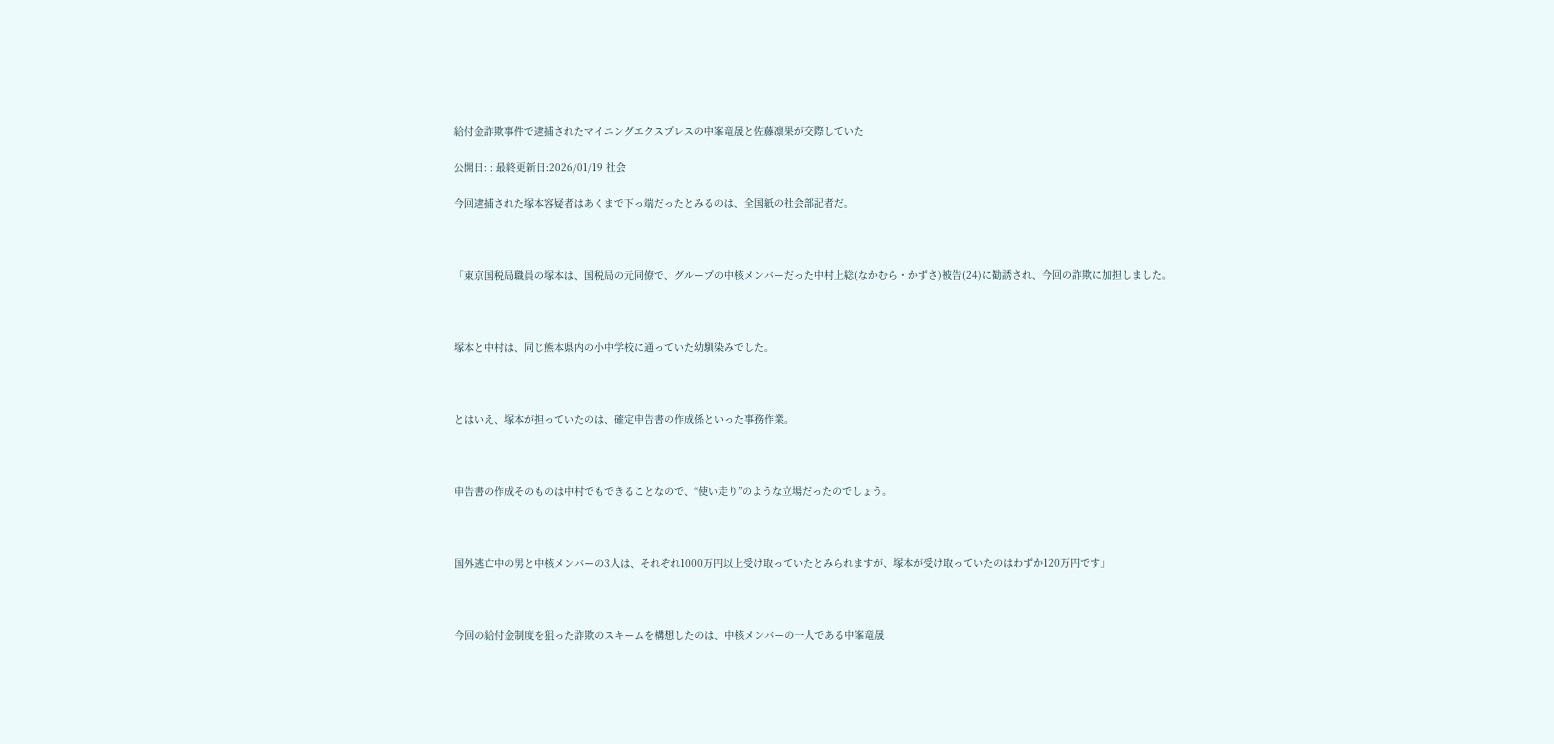給付金詐欺事件で逮捕されたマイニングエクスプレスの中峯竜晟と佐藤凛果が交際していた

公開日: : 最終更新日:2026/01/19 社会

今回逮捕された塚本容疑者はあくまで下っ端だったとみるのは、全国紙の社会部記者だ。



「東京国税局職員の塚本は、国税局の元同僚で、グループの中核メンバーだった中村上総(なかむら・かずさ)被告(24)に勧誘され、今回の詐欺に加担しました。



塚本と中村は、同じ熊本県内の小中学校に通っていた幼馴染みでした。



とはいえ、塚本が担っていたのは、確定申告書の作成係といった事務作業。



申告書の作成そのものは中村でもできることなので、“使い走り”のような立場だったのでしょう。



国外逃亡中の男と中核メンバーの3人は、それぞれ1000万円以上受け取っていたとみられますが、塚本が受け取っていたのはわずか120万円です」



今回の給付金制度を狙った詐欺のスキームを構想したのは、中核メンバーの一人である中峯竜晟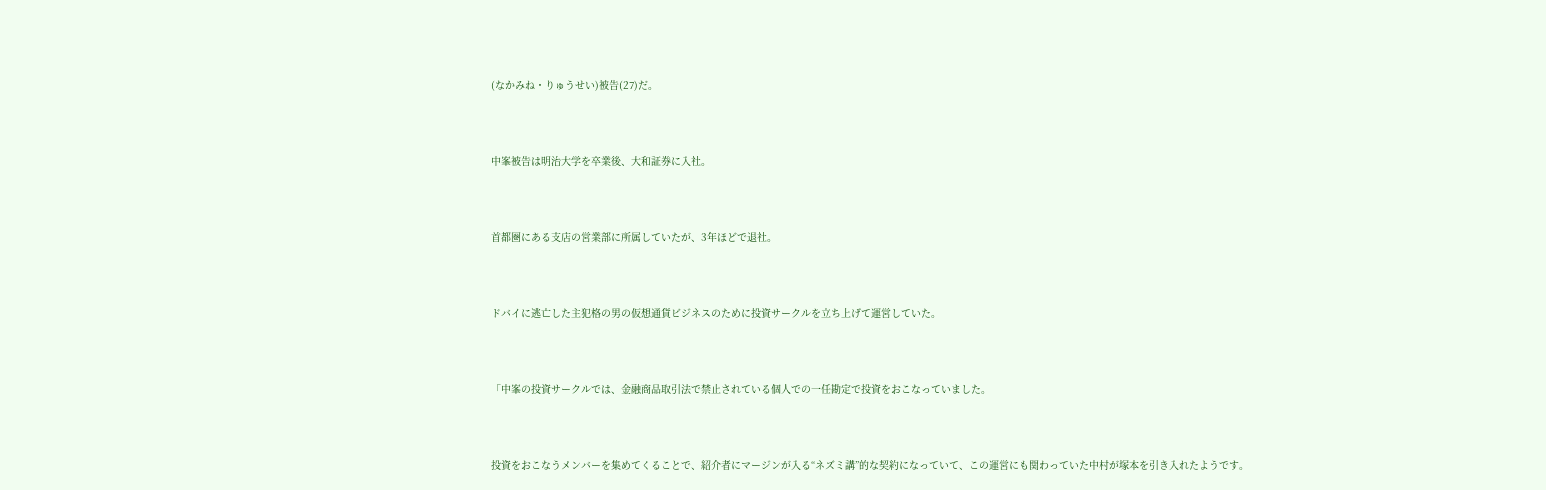(なかみね・りゅうせい)被告(27)だ。



中峯被告は明治大学を卒業後、大和証券に入社。



首都圏にある支店の営業部に所属していたが、3年ほどで退社。



ドバイに逃亡した主犯格の男の仮想通貨ビジネスのために投資サークルを立ち上げて運営していた。



「中峯の投資サークルでは、金融商品取引法で禁止されている個人での一任勘定で投資をおこなっていました。



投資をおこなうメンバーを集めてくることで、紹介者にマージンが入る“ネズミ講”的な契約になっていて、この運営にも関わっていた中村が塚本を引き入れたようです。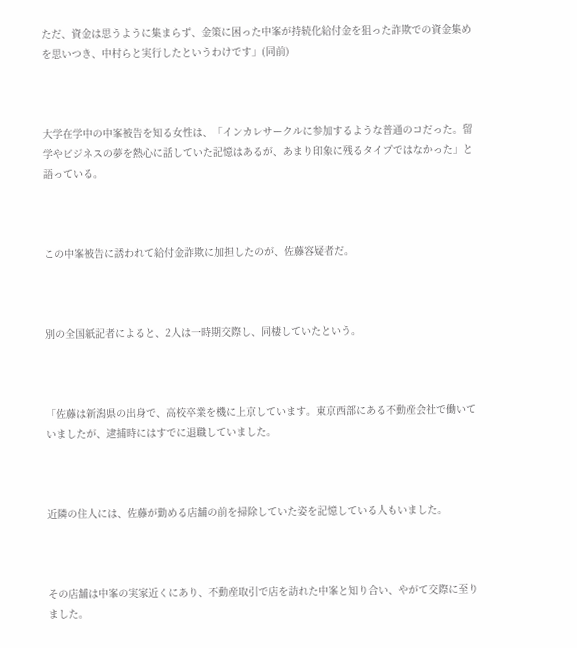ただ、資金は思うように集まらず、金策に困った中峯が持続化給付金を狙った詐欺での資金集めを思いつき、中村らと実行したというわけです」(同前)



大学在学中の中峯被告を知る女性は、「インカレサークルに参加するような普通のコだった。留学やビジネスの夢を熱心に話していた記憶はあるが、あまり印象に残るタイプではなかった」と語っている。



この中峯被告に誘われて給付金詐欺に加担したのが、佐藤容疑者だ。



別の全国紙記者によると、2人は一時期交際し、同棲していたという。



「佐藤は新潟県の出身で、高校卒業を機に上京しています。東京西部にある不動産会社で働いていましたが、逮捕時にはすでに退職していました。



近隣の住人には、佐藤が勤める店舗の前を掃除していた姿を記憶している人もいました。



その店舗は中峯の実家近くにあり、不動産取引で店を訪れた中峯と知り合い、やがて交際に至りました。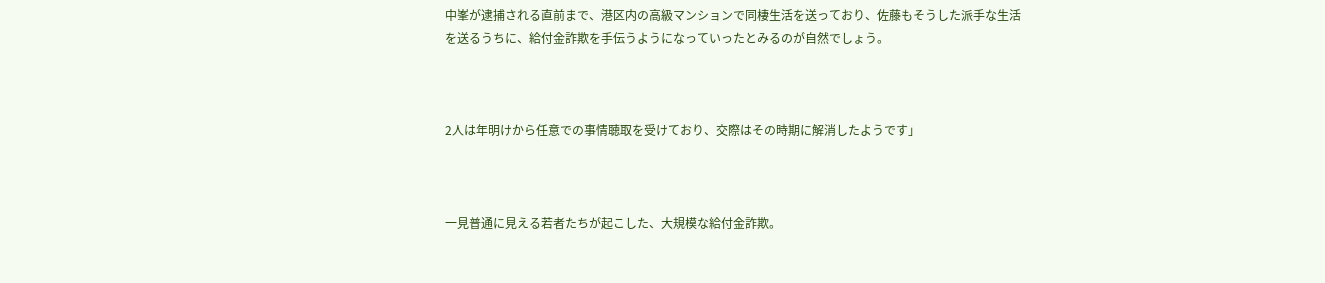中峯が逮捕される直前まで、港区内の高級マンションで同棲生活を送っており、佐藤もそうした派手な生活を送るうちに、給付金詐欺を手伝うようになっていったとみるのが自然でしょう。



2人は年明けから任意での事情聴取を受けており、交際はその時期に解消したようです」



一見普通に見える若者たちが起こした、大規模な給付金詐欺。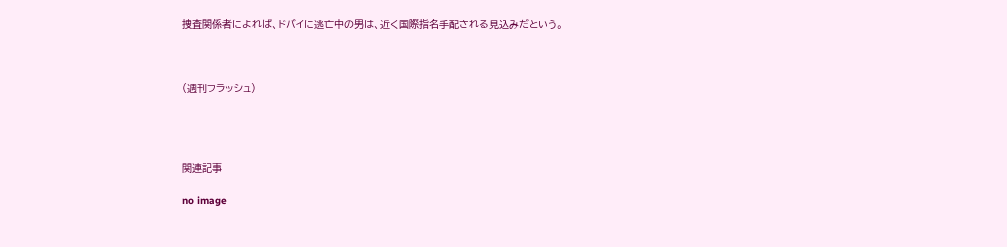捜査関係者によれば、ドバイに逃亡中の男は、近く国際指名手配される見込みだという。



(週刊フラッシュ)




関連記事

no image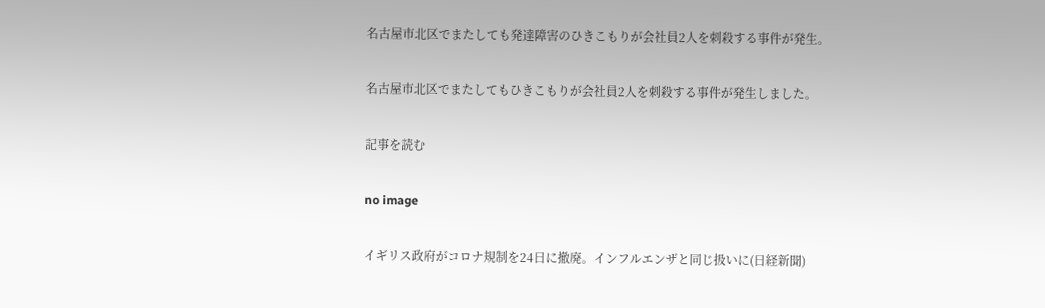名古屋市北区でまたしても発達障害のひきこもりが会社員2人を刺殺する事件が発生。

名古屋市北区でまたしてもひきこもりが会社員2人を刺殺する事件が発生しました。

記事を読む

no image

イギリス政府がコロナ規制を24日に撤廃。インフルエンザと同じ扱いに(日経新聞)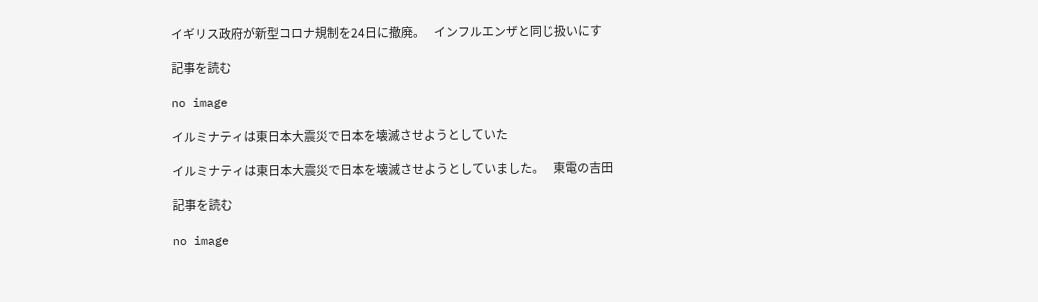イギリス政府が新型コロナ規制を24日に撤廃。   インフルエンザと同じ扱いにす

記事を読む

no image

イルミナティは東日本大震災で日本を壊滅させようとしていた

イルミナティは東日本大震災で日本を壊滅させようとしていました。   東電の吉田

記事を読む

no image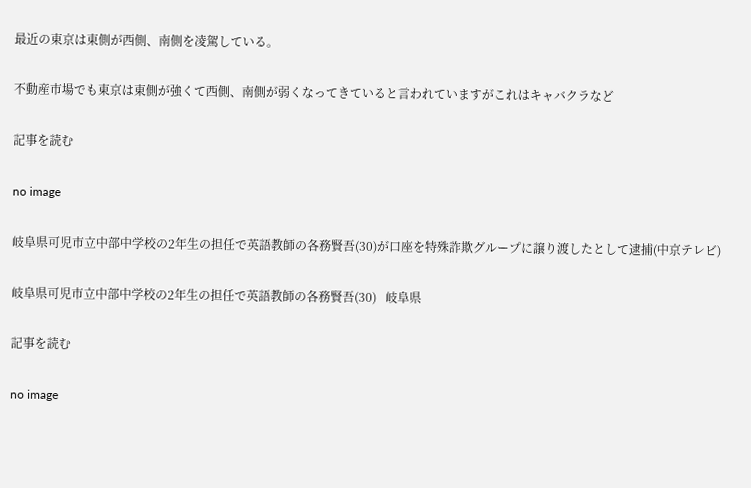最近の東京は東側が西側、南側を凌駕している。

不動産市場でも東京は東側が強くて西側、南側が弱くなってきていると言われていますがこれはキャバクラなど

記事を読む

no image

岐阜県可児市立中部中学校の2年生の担任で英語教師の各務賢吾(30)が口座を特殊詐欺グループに譲り渡したとして逮捕(中京テレビ)

岐阜県可児市立中部中学校の2年生の担任で英語教師の各務賢吾(30)   岐阜県

記事を読む

no image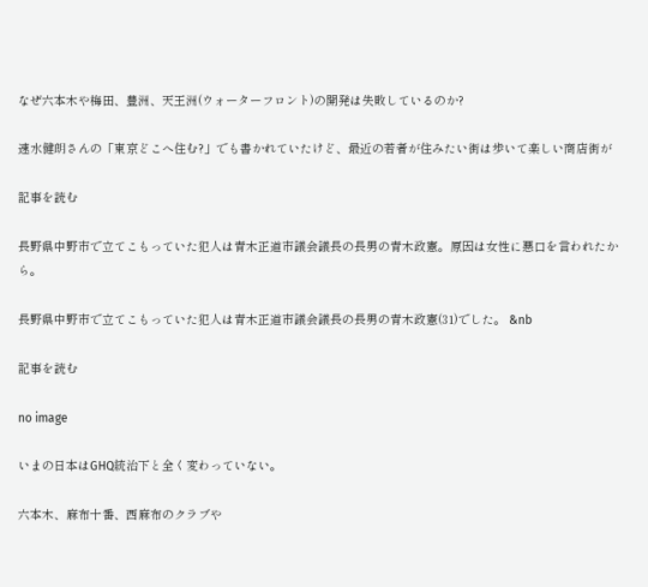なぜ六本木や梅田、豊洲、天王洲(ウォーターフロント)の開発は失敗しているのか?

速水健朗さんの「東京どこへ住む?」でも書かれていたけど、最近の若者が住みたい街は歩いて楽しい商店街が

記事を読む

長野県中野市で立てこもっていた犯人は青木正道市議会議長の長男の青木政憲。原因は女性に悪口を言われたから。

長野県中野市で立てこもっていた犯人は青木正道市議会議長の長男の青木政憲(31)でした。 &nb

記事を読む

no image

いまの日本はGHQ統治下と全く変わっていない。

六本木、麻布十番、西麻布のクラブや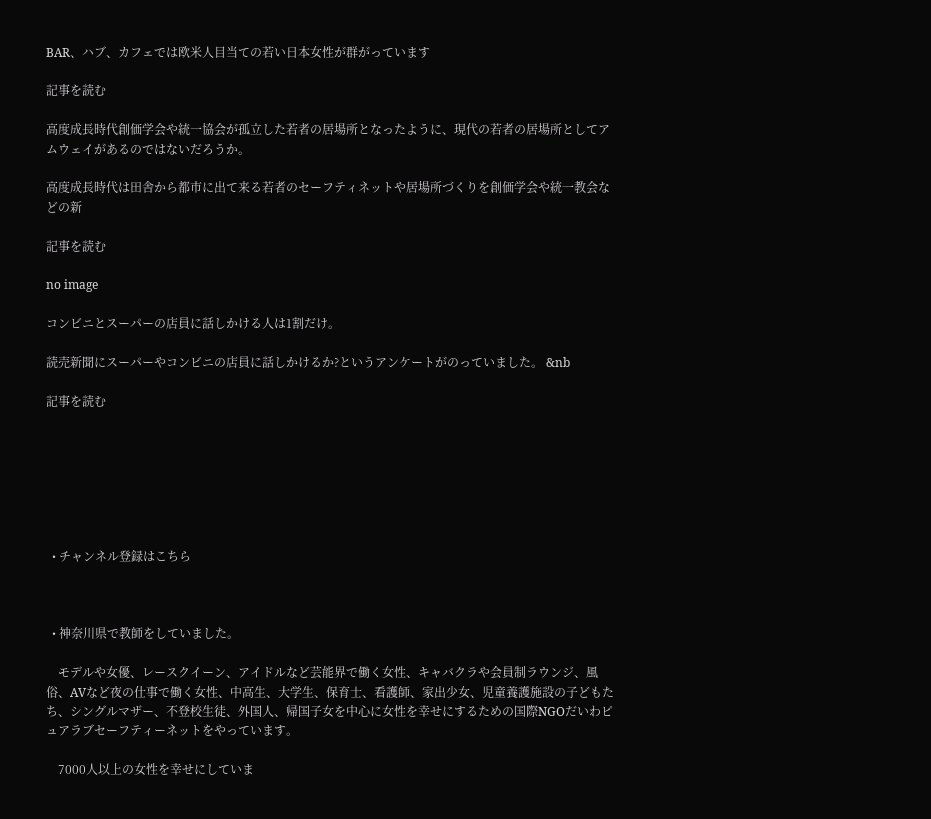BAR、ハブ、カフェでは欧米人目当ての若い日本女性が群がっています

記事を読む

高度成長時代創価学会や統一協会が孤立した若者の居場所となったように、現代の若者の居場所としてアムウェイがあるのではないだろうか。

高度成長時代は田舎から都市に出て来る若者のセーフティネットや居場所づくりを創価学会や統一教会などの新

記事を読む

no image

コンビニとスーパーの店員に話しかける人は1割だけ。

読売新聞にスーパーやコンビニの店員に話しかけるか?というアンケートがのっていました。 &nb

記事を読む







  • チャンネル登録はこちら



  • 神奈川県で教師をしていました。

    モデルや女優、レースクイーン、アイドルなど芸能界で働く女性、キャバクラや会員制ラウンジ、風俗、AVなど夜の仕事で働く女性、中高生、大学生、保育士、看護師、家出少女、児童養護施設の子どもたち、シングルマザー、不登校生徒、外国人、帰国子女を中心に女性を幸せにするための国際NGOだいわピュアラブセーフティーネットをやっています。

    7000人以上の女性を幸せにしていま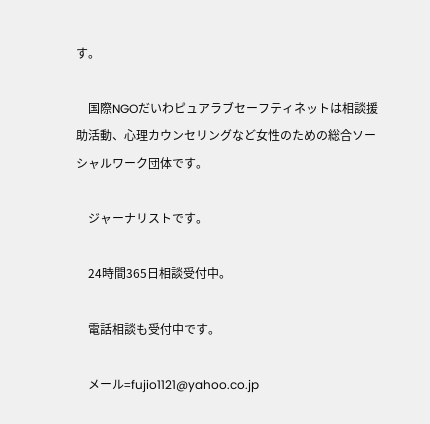す。

    国際NGOだいわピュアラブセーフティネットは相談援助活動、心理カウンセリングなど女性のための総合ソーシャルワーク団体です。

    ジャーナリストです。

    24時間365日相談受付中。

    電話相談も受付中です。

    メール=fujio1121@yahoo.co.jp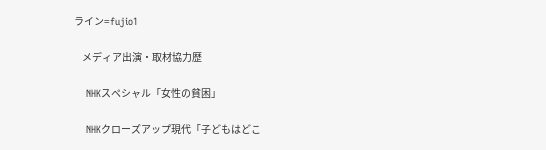ライン=fujio1

    メディア出演・取材協力歴

    NHKスペシャル「女性の貧困」

    NHKクローズアップ現代「子どもはどこ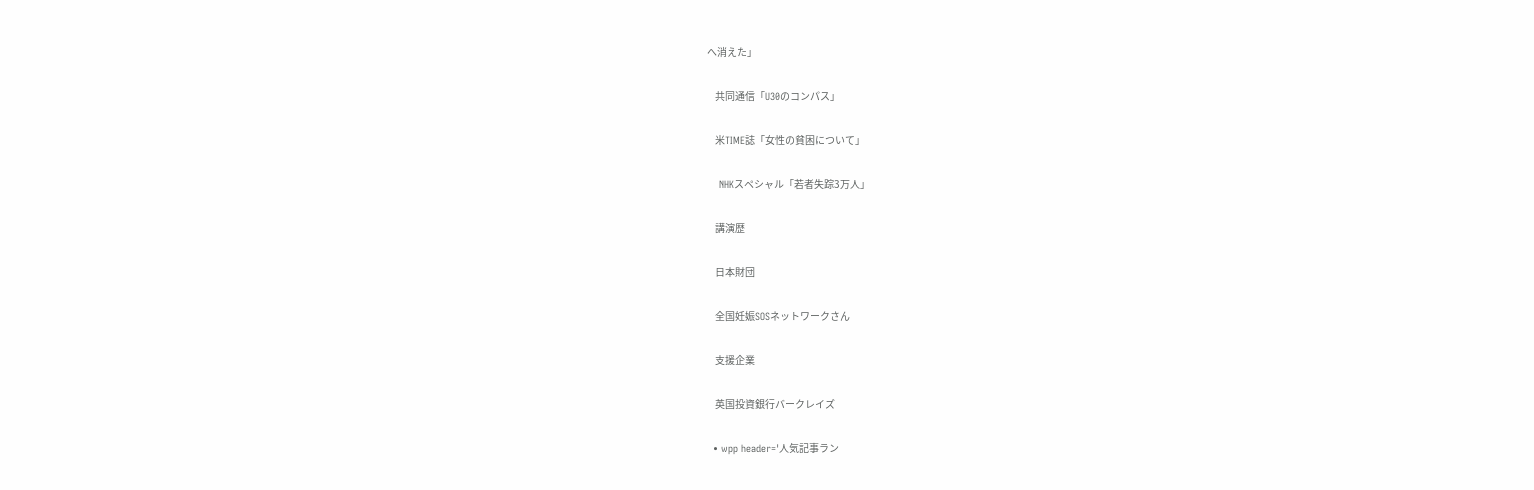へ消えた」

    共同通信「U30のコンパス」

    米TIME誌「女性の貧困について」

    NHKスペシャル「若者失踪3万人」

    講演歴

    日本財団

    全国妊娠SOSネットワークさん

    支援企業

    英国投資銀行バークレイズ

  • wpp header='人気記事ラン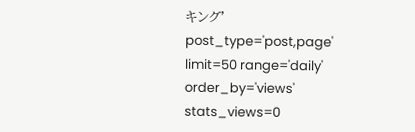キング' post_type='post,page' limit=50 range='daily' order_by='views' stats_views=0